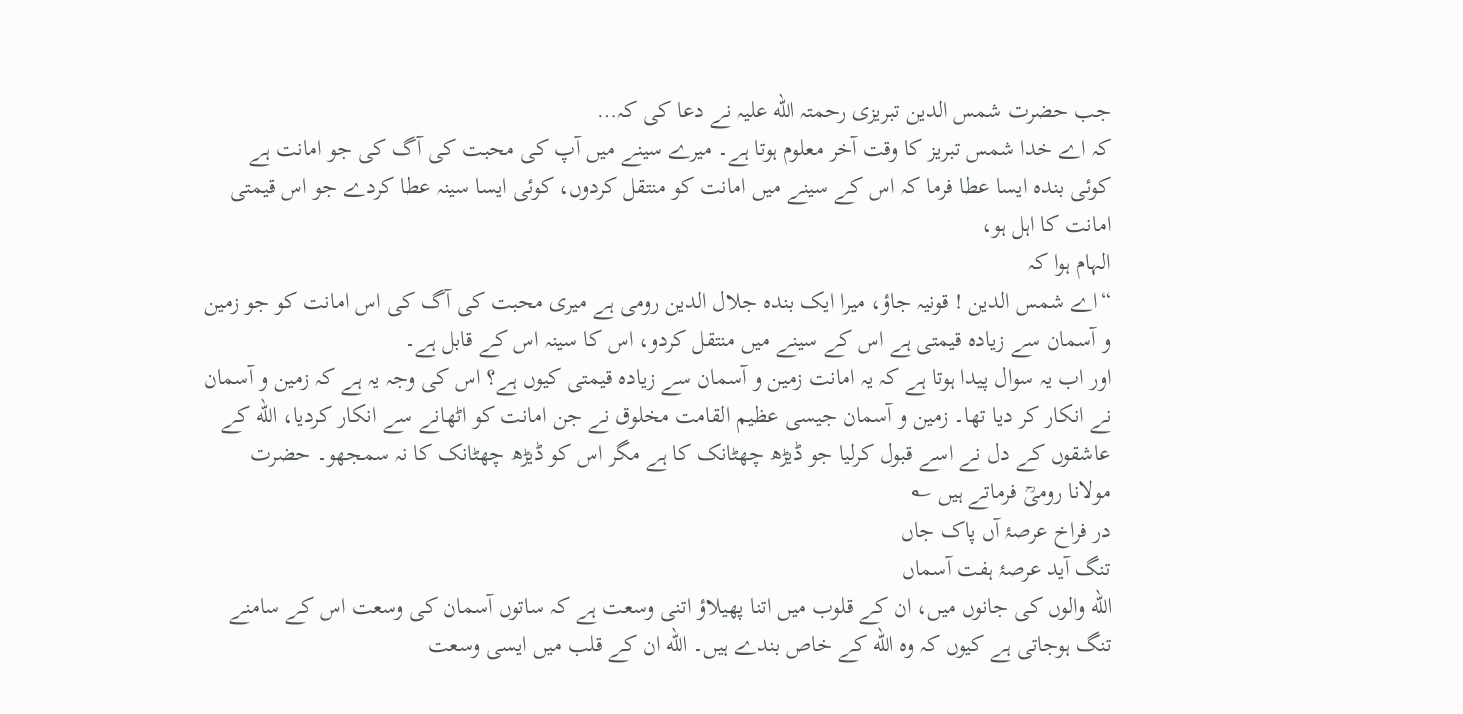جب حضرت شمس الدین تبریزی رحمتہ الله علیہ نے دعا کی کہ…
کہ اے خدا شمس تبریز کا وقت آخر معلوم ہوتا ہے۔ میرے سینے میں آپ کی محبت کی آگ کی جو امانت ہے کوئی بندہ ایسا عطا فرما کہ اس کے سینے میں امانت کو منتقل کردوں، کوئی ایسا سینہ عطا کردے جو اس قیمتی امانت کا اہل ہو،
الہام ہوا کہ
“اے شمس الدین ! قونیہ جاؤ، میرا ایک بندہ جلال الدین رومی ہے میری محبت کی آگ کی اس امانت کو جو زمین و آسمان سے زیادہ قیمتی ہے اس کے سینے میں منتقل کردو، اس کا سینہ اس کے قابل ہے۔
اور اب یہ سوال پیدا ہوتا ہے کہ یہ امانت زمین و آسمان سے زیادہ قیمتی کیوں ہے؟ اس کی وجہ یہ ہے کہ زمین و آسمان نے انکار کر دیا تھا۔ زمین و آسمان جیسی عظیم القامت مخلوق نے جن امانت کو اٹھانے سے انکار کردیا، الله کے عاشقوں کے دل نے اسے قبول کرلیا جو ڈیڑھ چھٹانک کا ہے مگر اس کو ڈیڑھ چھٹانک کا نہ سمجھو۔ حضرت مولانا رومیؒ فرماتے ہیں ؎
در فراخ عرصۂ آں پاک جاں
تنگ آید عرصۂ ہفت آسماں
الله والوں کی جانوں میں، ان کے قلوب میں اتنا پھیلاؤ اتنی وسعت ہے کہ ساتوں آسمان کی وسعت اس کے سامنے تنگ ہوجاتی ہے کیوں کہ وہ الله کے خاص بندے ہیں۔ الله ان کے قلب میں ایسی وسعت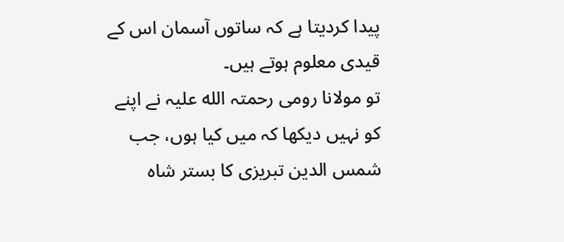پیدا کردیتا ہے کہ ساتوں آسمان اس کے قیدی معلوم ہوتے ہیں۔
تو مولانا رومی رحمتہ الله علیہ نے اپنے کو نہیں دیکھا کہ میں کیا ہوں، جب شمس الدین تبریزی کا بستر شاہ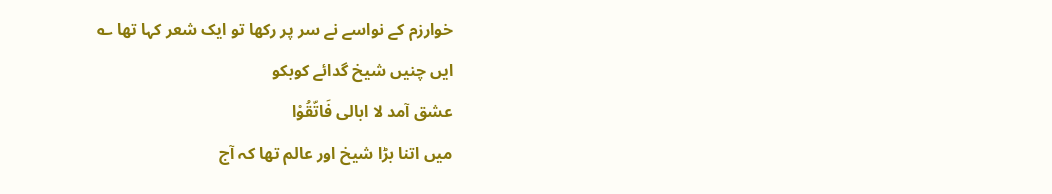خوارزم کے نواسے نے سر پر رکھا تو ایک شعر کہا تھا ؎
ایں چنیں شیخ گدائے کوبکو
عشق آمد لا ابالی فَاتّقُوْا
میں اتنا بڑا شیخ اور عالم تھا کہ آج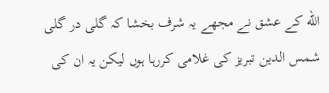الله کے عشق نے مجھے یہ شرف بخشا کہ گلی در گلی شمس الدین تبریز کی غلامی کررہا ہوں لیکن یہ ان کی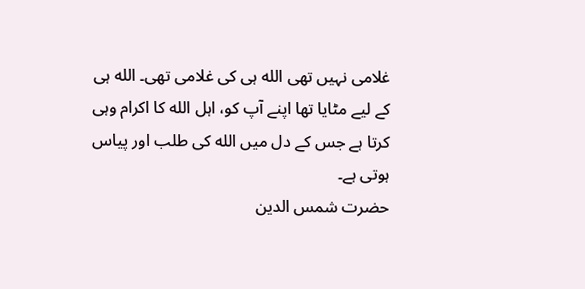غلامی نہیں تھی الله ہی کی غلامی تھی۔ الله ہی کے لیے مٹایا تھا اپنے آپ کو، اہل الله کا اکرام وہی کرتا ہے جس کے دل میں الله کی طلب اور پیاس ہوتی ہے۔
حضرت شمس الدین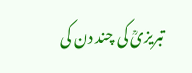تبریزیؒ کی چند دن کی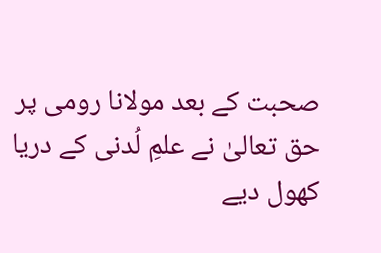صحبت کے بعد مولانا رومی پر حق تعالیٰ نے علمِ لُدنی کے دریا کھول دیے